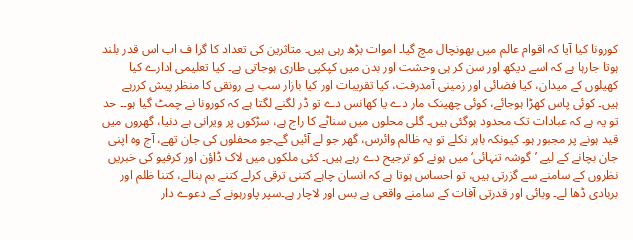کورونا کیا آیا کہ اقوام عالم میں بھونچال مچ گیا۔ اموات بڑھ رہی ہیں۔ متاثرین کی تعداد کا گرا ف اب اس قدر بلند ہوتا جارہا ہے کہ اسے دیکھ اور سن کر ہی وحشت اور بدن میں کپکپی طاری ہوجاتی ہے۔ کیا تعلیمی ادارے کیا کھیلوں کے میدان، کیا فضائی اور زمینی آمدرفت، کیا تقریبات اور کیا بازار سب بے رونقی کا منظر پیش کررہے ہیں۔ کوئی پاس کھڑا ہوجائے، کوئی چھینک مار دے یا کھانس دے تو ڈر لگنے لگتا ہے کہ کورونا نے چمٹ گیا ہو۔۔ حد تو یہ ہے کہ عبادات تک محدود ہوگئی ہیں۔ گلی محلوں میں سناٹے کا راج ہے، سڑکوں پر ویرانی ہے دنیا، گھروں میں قید ہونے پر مجبور ہو۔ کیونکہ باہر نکلے تو یہ ظالم وائرس، گھر جو لے آئیں گے۔جو محفلوں کی جان تھے، آج وہ اپنی جان بچانے کے لیے ’گوشہ تنہائی‘ میں ہونے کو ترجیح دے رہے ہیں۔ کئی ملکوں میں لاک ڈاؤن اور کرفیو کی خبریں نظروں کے سامنے سے گزرتی ہیں، تو احساس ہوتا ہے کہ انسان چاہے کتنی ترقی کرلے کتنے بم بنالے، کتنا ظلم اور بربادی ڈھا لے۔ وبائی اور قدرتی آفات کے سامنے واقعی بے بس اور لاچار ہے۔سپر پاورہونے کے دعوے دار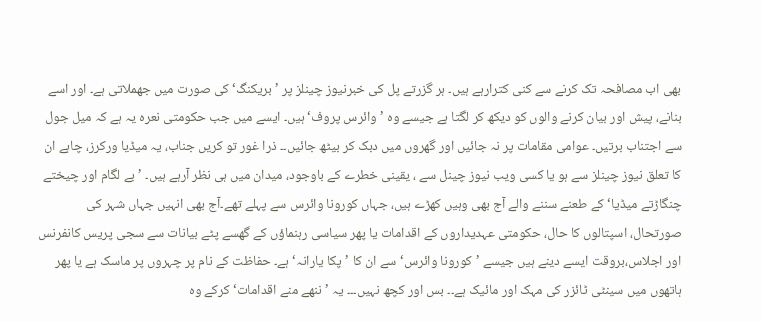بھی اب مصافحہ تک کرنے سے کنی کترارہے ہیں۔ ہر گزرتے پل کی خبرنیوز چینلز پر ’بریکنگ‘ کی صورت میں جھملاتی ہے۔ اور اسے بنانے، پیش اور بیان کرنے والوں کو دیکھ کر لگتا ہے جیسے وہ ’وائرس پروف‘ ہیں۔ ایسے میں جب حکومتی نعرہ یہ ہے کہ میل جول سے اجتناب برتیں۔ عوامی مقامات پر نہ جائیں اور گھروں میں دبک کر بیٹھ جائیں۔۔ ذرا غور تو کریں جناب، یہ میڈیا ورکرز، چاہے ان کا تعلق نیوز چینلز سے ہو یا کسی ویب نیوز چینل سے ، یقینی خطرے کے باوجود، میدان میں ہی نظر آرہے ہیں۔ ’بے لگام اور چیختے چنگاڑتے میڈیا‘ کے طعنے سننے والے آج بھی وہیں کھڑے ہیں، جہاں کورونا وائرس سے پہلے تھے۔آج بھی انہیں جہاں شہر کی صورتحال، اسپتالوں کا حال، حکومتی عہدیداروں کے اقدامات یا پھر سیاسی رہنماؤں کے گھسے پٹے بیانات سے سجی پریس کانفرنس اور اجلاس،بروقت ایسے دینے ہیں جیسے ’کورونا وائرس‘ سے ان کا ’پکا یارانہ‘ ہے۔ حفاظت کے نام پر چہروں پر ماسک ہے یا پھر ہاتھوں میں سینٹی ٹائزر کی مہک اور مائیک ہے۔۔ بس اور کچھ نہیں۔۔۔ یہ ’ننھے منے اقدامات‘ کرکے وہ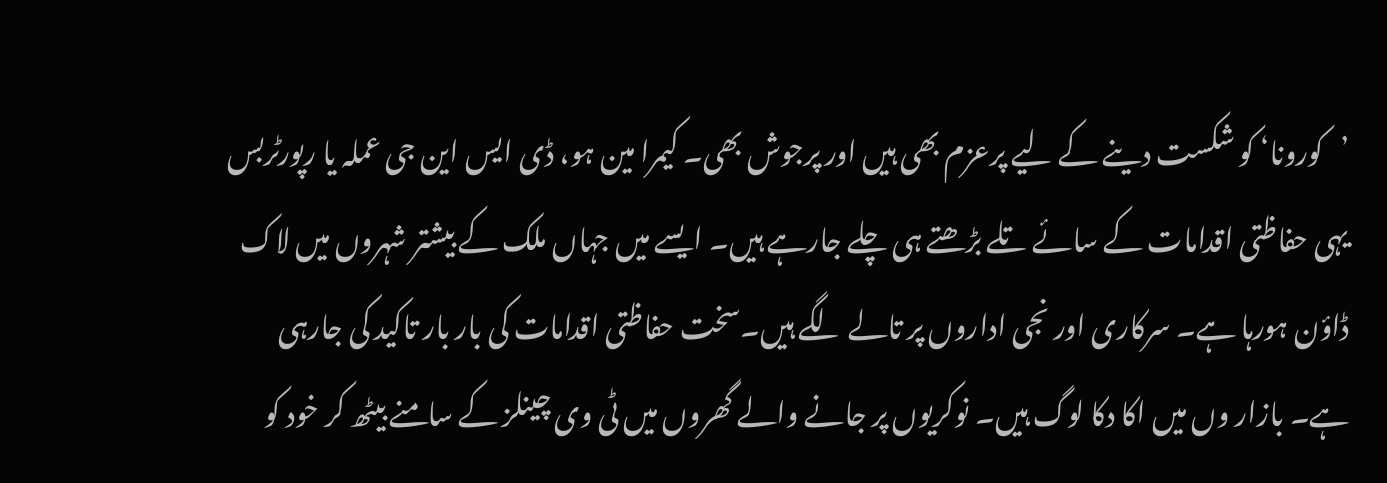’کورونا‘ کو شکست دینے کے لیے پرعزم بھی ہیں اور پرجوش بھی۔ کیمرا مین ہو، ڈی ایس این جی عملہ یا رپورٹربس یہی حفاظتی اقدامات کے سائے تلے بڑھتے ہی چلے جارہے ہیں۔ ایسے میں جہاں ملک کے بیشتر شہروں میں لاک ڈاؤن ہورہا ہے۔ سرکاری اور نجی اداروں پر تالے لگے ہیں۔سخت حفاظتی اقدامات کی بار بار تاکید کی جارہی ہے۔ بازار وں میں اکا دکا لوگ ہیں۔ نوکریوں پر جانے والے گھروں میں ٹی وی چینلز کے سامنے بیٹھ کر خود کو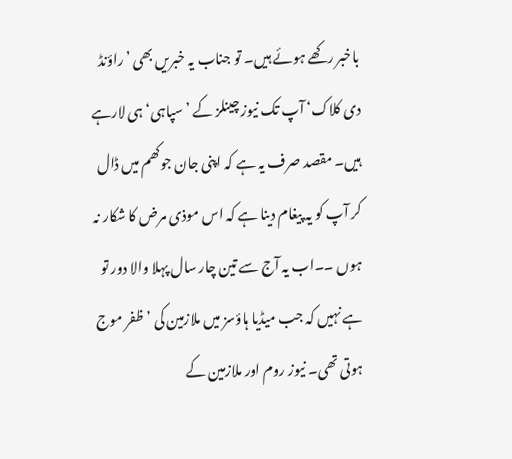باخبر رکھے ہوئے ہیں۔ تو جناب یہ خبریں بھی ’راؤنڈ دی کلاک‘ آپ تک نیوز چینلز کے ’سپاہی‘ ہی لارہے ہیں۔ مقصد صرف یہ ہے کہ اپنی جان جوکھم میں ڈال کر آپ کو یہ پیغام دینا ہے کہ اس موذی مرض کا شکار نہ ہوں ۔۔اب یہ آج سے تین چار سال پہلا والا دور تو ہے نہیں کہ جب میڈیا ہاؤسز میں ملازمین کی ’ظفر موج ہوتی تھی۔ نیوز روم اور ملازمین کے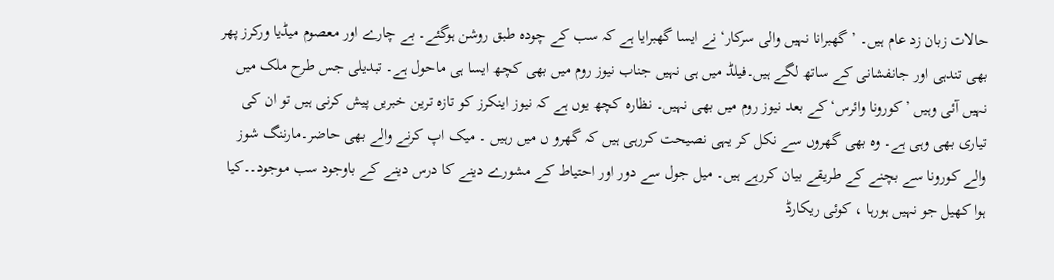حالات زبان زد عام ہیں۔ ’گھبرانا نہیں والی سرکار‘ نے ایسا گھبرایا ہے کہ سب کے چودہ طبق روشن ہوگئے۔ بے چارے اور معصوم میڈیا ورکرز پھر بھی تندہی اور جانفشانی کے ساتھ لگے ہیں۔فیلڈ میں ہی نہیں جناب نیوز روم میں بھی کچھ ایسا ہی ماحول ہے۔ تبدیلی جس طرح ملک میں نہیں آئی وہیں ’کورونا وائرس‘ کے بعد نیوز روم میں بھی نہیں۔ نظارہ کچھ یوں ہے کہ نیوز اینکرز کو تازہ ترین خبریں پیش کرنی ہیں تو ان کی تیاری بھی وہی ہے۔ وہ بھی گھروں سے نکل کر یہی نصیحت کررہی ہیں کہ گھرو ں میں رہیں ۔ میک اپ کرنے والے بھی حاضر۔مارننگ شوز والے کورونا سے بچنے کے طریقے بیان کررہے ہیں۔ میل جول سے دور اور احتیاط کے مشورے دینے کا درس دینے کے باوجود سب موجود۔۔کیا ہوا کھیل جو نہیں ہورہا ، کوئی ریکارڈ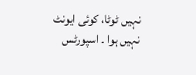نہیں ٹوٹا، کوئی ایونٹ نہیں ہوا ۔ اسپورٹس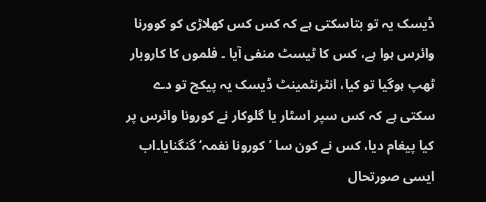ڈیسک یہ تو بتاسکتی ہے کہ کس کس کھلاڑی کو کوورنا وائرس ہوا ہے، کس کا ٹیسٹ منفی آیا ۔ فلموں کا کاروبار ٹھپ ہوگیا تو کیا، انٹرنٹمینٹ ڈیسک یہ پیکج تو دے سکتی ہے کہ کس سپر اسٹار یا گلوکار نے کورونا وائرس پر کیا پیغام دیا، کس نے کون سا ’کورونا نغمہ‘ گنگنایا۔اب ایسی صورتحال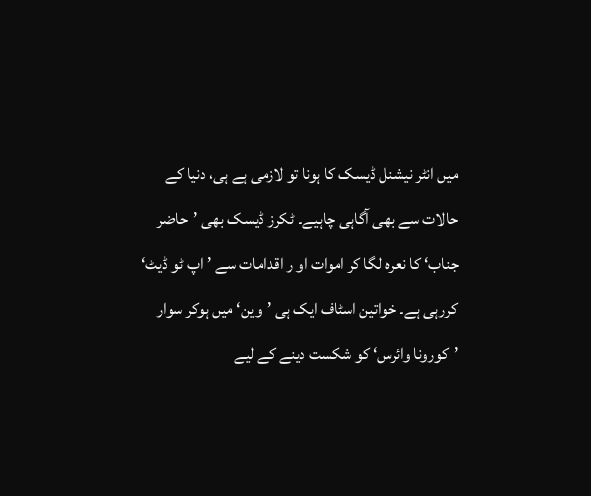میں انٹر نیشنل ڈیسک کا ہونا تو لازمی ہے ہی، دنیا کے حالات سے بھی آگاہی چاہیے۔ ٹکرز ڈیسک بھی ’حاضر جناب‘ کا نعرہ لگا کر اموات او ر اقدامات سے ’اپ ٹو ڈیٹ‘ کررہی ہے۔ خواتین اسٹاف ایک ہی ’وین‘ میں ہوکر سوار ’کورونا وائرس‘ کو شکست دینے کے لیے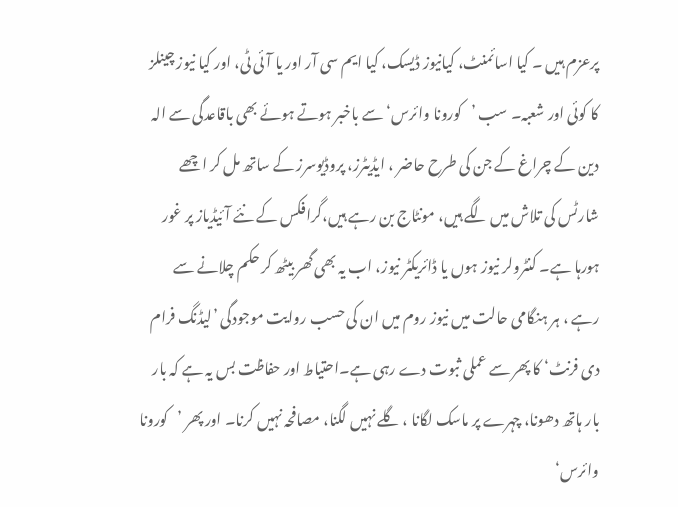پرعزم ہیں ۔ کیا اسائمنٹ، کیانیوز ڈیسک، کیا ایم سی آر اور یا آئی ٹی، اور کیا نیوز چینلز کا کوئی اور شعبہ۔ سب ’کورونا وائرس‘ سے باخبر ہوتے ہوئے بھی باقاعدگی سے الہ دین کے چراغ کے جن کی طرح حاضر ، ایڈیٹرز، پروڈیوسرز کے ساتھ مل کر اچھے شارٹس کی تلاش میں لگے ہیں، مونٹاج بن رہے ہیں،گرافکس کے نئے آئیڈیاز پر غور ہورہا ہے۔ کنٹرولر نیوز ہوں یا ڈائریکٹر نیوز، اب یہ بھی گھر بیٹھ کر حکم چلانے سے رہے ، ہر ہنگامی حالت میں نیوز روم میں ان کی حسب روایت موجودگی ’لیڈنگ فرام دی فرنٹ‘ کا پھر سے عملی ثبوت دے رہی ہے۔احتیاط اور حفاظت بس یہ ہے کہ بار بار ہاتھ دھونا، چہرے پر ماسک لگانا ، گلے نہیں لگنا، مصافحہ نہیں کرنا۔ اور پھر ’کورونا وائرس‘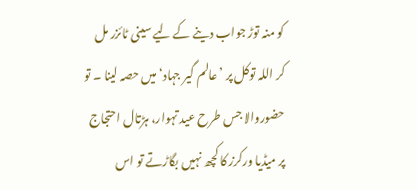کو منہ توڑ جواب دینے کے لیے سینی ٹائزر مل کر اللہ توکل پر ’عالم گیر جہاد‘ میں حصہ لینا ۔ تو حضوروالا جس طرح عید تہوار، ہڑتال احتجاج پر میڈیا ورکرز کا کچھ نہیں بگاڑتے تو اس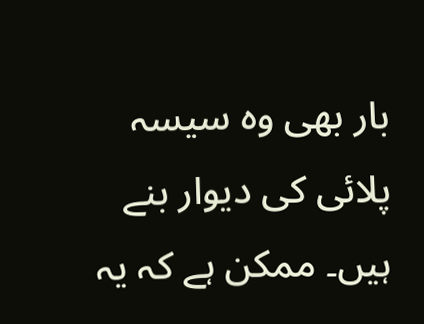بار بھی وہ سیسہ پلائی کی دیوار بنے ہیں۔ ممکن ہے کہ یہ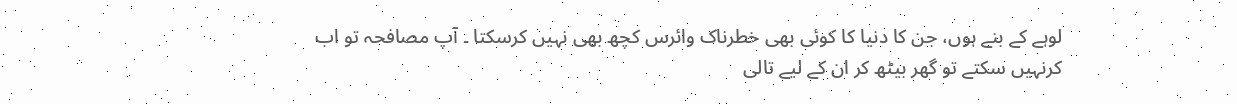لوہے کے بنے ہوں، جن کا دنیا کا کوئی بھی خطرناک وائرس کچھ بھی نہیں کرسکتا ۔ آپ مصافحہ تو اب کرنہیں سکتے تو گھر بیٹھ کر ان کے لیے تالی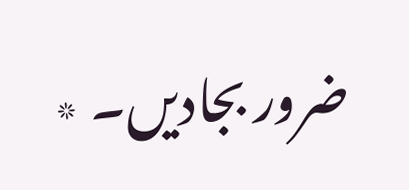ضرور بجادیں۔ ٭